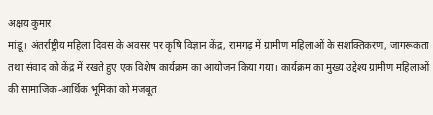अक्षय कुमार
मांडू। अंतर्राष्ट्रीय महिला दिवस के अवसर पर कृषि विज्ञान केंद्र, रामगढ़ में ग्रामीण महिलाओं के सशक्तिकरण, जागरूकता तथा संवाद को केंद्र में रखते हुए एक विशेष कार्यक्रम का आयोजन किया गया। कार्यक्रम का मुख्य उद्देश्य ग्रामीण महिलाओं की सामाजिक-आर्थिक भूमिका को मजबूत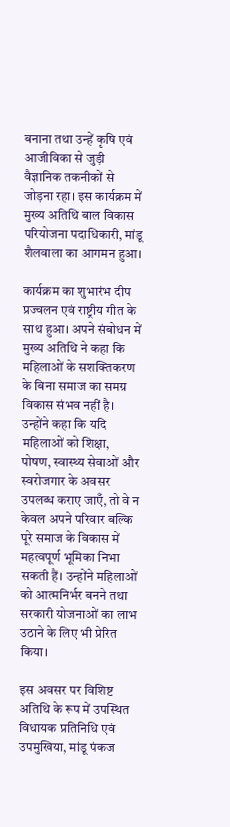बनाना तथा उन्हें कृषि एवं आजीविका से जुड़ी वैज्ञानिक तकनीकों से जोड़ना रहा। इस कार्यक्रम में मुख्य अतिथि बाल विकास परियोजना पदाधिकारी, मांडू शैलवाला का आगमन हुआ।

कार्यक्रम का शुभारंभ दीप प्रज्वलन एवं राष्ट्रीय गीत के साथ हुआ। अपने संबोधन में मुख्य अतिथि ने कहा कि महिलाओं के सशक्तिकरण के बिना समाज का समग्र विकास संभव नहीं है। उन्होंने कहा कि यदि महिलाओं को शिक्षा, पोषण, स्वास्थ्य सेवाओं और स्वरोजगार के अवसर उपलब्ध कराए जाएँ, तो वे न केवल अपने परिवार बल्कि पूरे समाज के विकास में महत्वपूर्ण भूमिका निभा सकती हैं। उन्होंने महिलाओं को आत्मनिर्भर बनने तथा सरकारी योजनाओं का लाभ उठाने के लिए भी प्रेरित किया।

इस अवसर पर विशिष्ट अतिथि के रूप में उपस्थित विधायक प्रतिनिधि एवं उपमुखिया, मांडू पंकज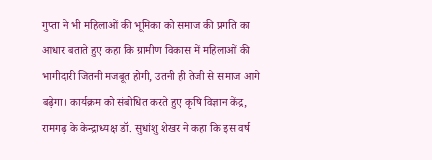गुप्ता ने भी महिलाओं की भूमिका को समाज की प्रगति का आधार बताते हुए कहा कि ग्रामीण विकास में महिलाओं की भागीदारी जितनी मजबूत होगी, उतनी ही तेजी से समाज आगे बढ़ेगा। कार्यक्रम को संबोधित करते हुए कृषि विज्ञान केंद्र, रामगढ़ के केन्द्राध्यक्ष डॉ. सुधांशु शेखर ने कहा कि इस वर्ष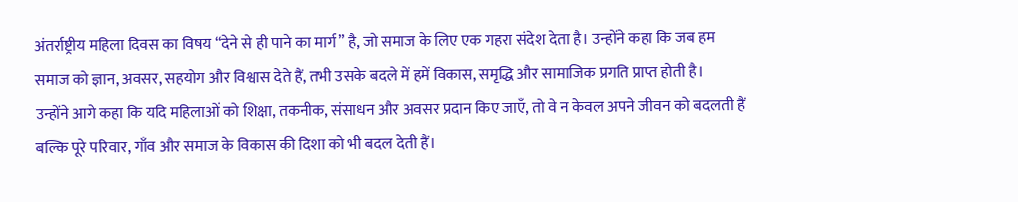अंतर्राष्ट्रीय महिला दिवस का विषय “देने से ही पाने का मार्ग” है, जो समाज के लिए एक गहरा संदेश देता है। उन्होंने कहा कि जब हम समाज को ज्ञान, अवसर, सहयोग और विश्वास देते हैं, तभी उसके बदले में हमें विकास, समृद्धि और सामाजिक प्रगति प्राप्त होती है।
उन्होंने आगे कहा कि यदि महिलाओं को शिक्षा, तकनीक, संसाधन और अवसर प्रदान किए जाएँ, तो वे न केवल अपने जीवन को बदलती हैं बल्कि पूरे परिवार, गाँव और समाज के विकास की दिशा को भी बदल देती हैं।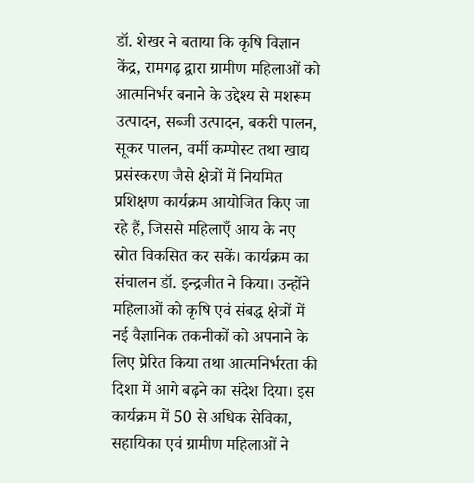डॉ. शेखर ने बताया कि कृषि विज्ञान केंद्र, रामगढ़ द्वारा ग्रामीण महिलाओं को आत्मनिर्भर बनाने के उद्देश्य से मशरूम उत्पादन, सब्जी उत्पादन, बकरी पालन, सूकर पालन, वर्मी कम्पोस्ट तथा खाद्य प्रसंस्करण जैसे क्षेत्रों में नियमित प्रशिक्षण कार्यक्रम आयोजित किए जा रहे हैं, जिससे महिलाएँ आय के नए स्रोत विकसित कर सकें। कार्यक्रम का संचालन डॉ. इन्द्रजीत ने किया। उन्होंने महिलाओं को कृषि एवं संबद्ध क्षेत्रों में नई वैज्ञानिक तकनीकों को अपनाने के लिए प्रेरित किया तथा आत्मनिर्भरता की दिशा में आगे बढ़ने का संदेश दिया। इस कार्यक्रम में 50 से अधिक सेविका, सहायिका एवं ग्रामीण महिलाओं ने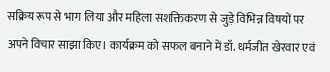सक्रिय रूप से भाग लिया और महिला सशक्तिकरण से जुड़े विभिन्न विषयों पर अपने विचार साझा किए। कार्यक्रम को सफल बनाने में डॉ. धर्मजीत खेरवार एवं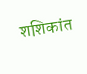शशिकांत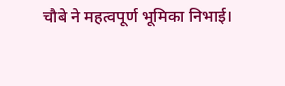चौबे ने महत्वपूर्ण भूमिका निभाई।